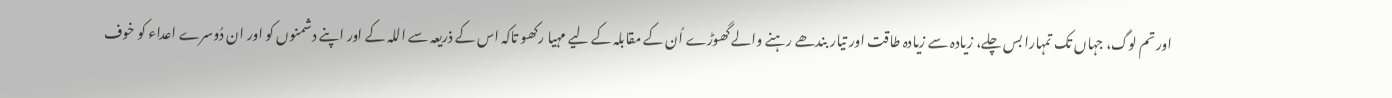اور تم لوگ، جہاں تک تمہارا بس چلے، زیادہ سے زیادہ طاقت اور تیار بندھے رہنے والے گھوڑے اُن کے مقابلہ کے لیے مہیا رکھو تاکہ اس کے ذریعہ سے اللہ کے اور اپنے دشمنوں کو اور ان دُوسرے اعداء کو خوف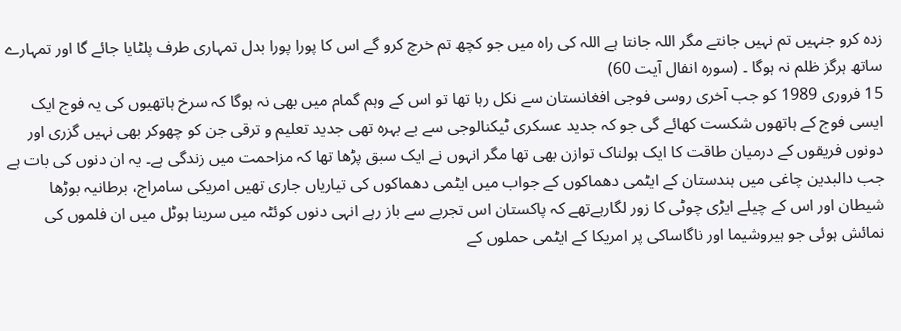زدہ کرو جنہیں تم نہیں جانتے مگر اللہ جانتا ہے اللہ کی راہ میں جو کچھ تم خرچ کرو گے اس کا پورا پورا بدل تمہاری طرف پلٹایا جائے گا اور تمہارے ساتھ ہرگز ظلم نہ ہوگا ۔ (سورہ انفال آیت 60)
15 فروری 1989 کو جب آخری روسی فوجی افغانستان سے نکل رہا تھا تو اس کے وہم گمام میں بھی نہ ہوگا کہ سرخ ہاتھیوں کی یہ فوج ایک ایسی فوج کے ہاتھوں شکست کھائے گی جو کہ جدید عسکری ٹیکنالوجی سے بے بہرہ تھی جدید تعلیم و ترقی جن کو چھوکر بھی نہیں گزری اور دونوں فریقوں کے درمیان طاقت کا ایک ہولناک توازن بھی تھا مگر انہوں نے ایک سبق پڑھا تھا کہ مزاحمت میں زندگی ہے۔ یہ ان دنوں کی بات ہے جب دالبدین چاغی میں ہندستان کے ایٹمی دھماکوں کے جواب میں ایٹمی دھماکوں کی تیاریاں جاری تھیں امریکی سامراج، برطانیہ بوڑھا شیطان اور اس کے چیلے ایڑی چوٹی کا زور لگارہےتھے کہ پاکستان اس تجربے سے باز رہے انہی دنوں کوئٹہ میں سرینا ہوٹل میں ان فلموں کی نمائش ہوئی جو ہیروشیما اور ناگاساکی پر امریکا کے ایٹمی حملوں کے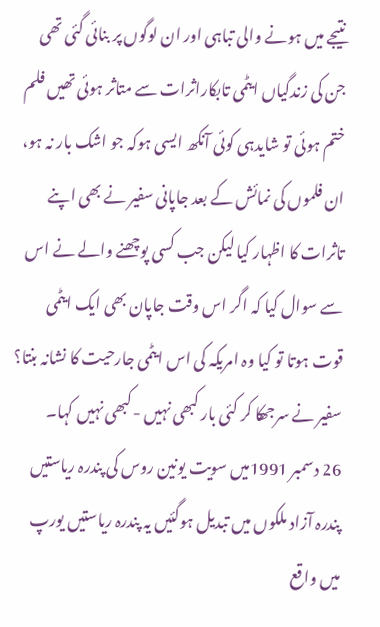نتیجے میں ہونے والی تباہی اور ان لوگوں پر بنائی گئی تھی جن کی زندگیاں ایٹمی تابکاراثرات سے متاثر ہوئی تھیں فلم ختم ہوئی تو شایدہی کوئی آنکھ ایسی ہوکہ جو اشک بار نہ ہو، ان فلموں کی نمائش کے بعد جاپانی سفیر نے بھی اپنے تاثرات کا اظہار کیا لیکن جب کسی پوچھنے والے نے اس سے سوال کیا کہ اگر اس وقت جاپان بھی ایک ایٹمی قوت ہوتا تو کیا وہ امریکہ کی اس ایٹمی جارحیت کا نشانہ بنتا؟ سفیر نے سرجھکا کر کئی بار کبھی نہیں -کبھی نہیں کہا۔
26 دسمبر 1991میں سویت یونین روس کی پندرہ ریاستیں پندرہ آزاد ملکوں میں تبدیل ہوگئیں یہ پندرہ ریاستیں یورپ میں واقع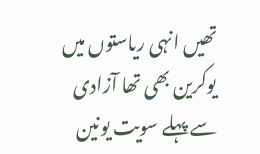تھیں انہی ریاستوں میں یوکرین بھی تھا آزادی سے پہلے سویت یونین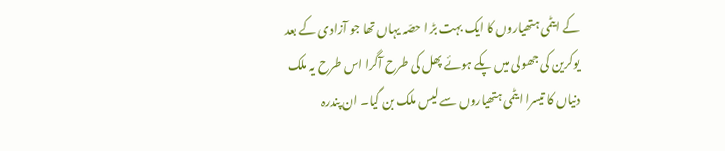کے ایٹمی ہتھیاروں کا ایک بہت بڑ ا حصّہ یہاں تھا جو آزادی کے بعد یوکرین کی جھولی میں پکے ہوئے پھل کی طرح آگرا اس طرح یہ ملک دنیاں کا تیسرا ایٹمی ہتھیاروں سے لیس ملک بن گیا۔ ان پندرہ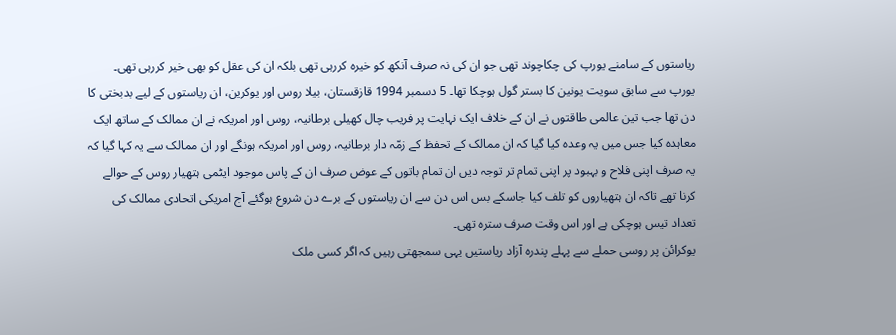ریاستوں کے سامنے یورپ کی چکاچوند تھی جو ان کی نہ صرف آنکھ کو خیرہ کررہی تھی بلکہ ان کی عقل کو بھی خیر کررہی تھی۔ یورپ سے سابق سویت یونین کا بستر گول ہوچکا تھا۔ 5 دسمبر 1994 قازقستان، بیلا روس اور یوکرین، ان ریاستوں کے لیے بدبختی کا دن تھا جب تین عالمی طاقتوں نے ان کے خلاف ایک نہایت پر فریب چال کھیلی برطانیہ، روس اور امریکہ نے ان ممالک کے ساتھ ایک معاہدہ کیا جس میں یہ وعدہ کیا گیا کہ ان ممالک کے تحفظ کے زمّہ دار برطانیہ، روس اور امریکہ ہونگے اور ان ممالک سے یہ کہا گیا کہ یہ صرف اپنی فلاح و بہبود پر اپنی تمام تر توجہ دیں ان تمام باتوں کے عوض صرف ان کے پاس موجود ایٹمی ہتھیار روس کے حوالے کرنا تھے تاکہ ان ہتھیاروں کو تلف کیا جاسکے بس اس دن سے ان ریاستوں کے برے دن شروع ہوگئے آج امریکی اتحادی ممالک کی تعداد تیس ہوچکی ہے اور اس وقت صرف سترہ تھی۔
یوکرائن پر روسی حملے سے پہلے پندرہ آزاد ریاستیں یہی سمجھتی رہیں کہ اگر کسی ملک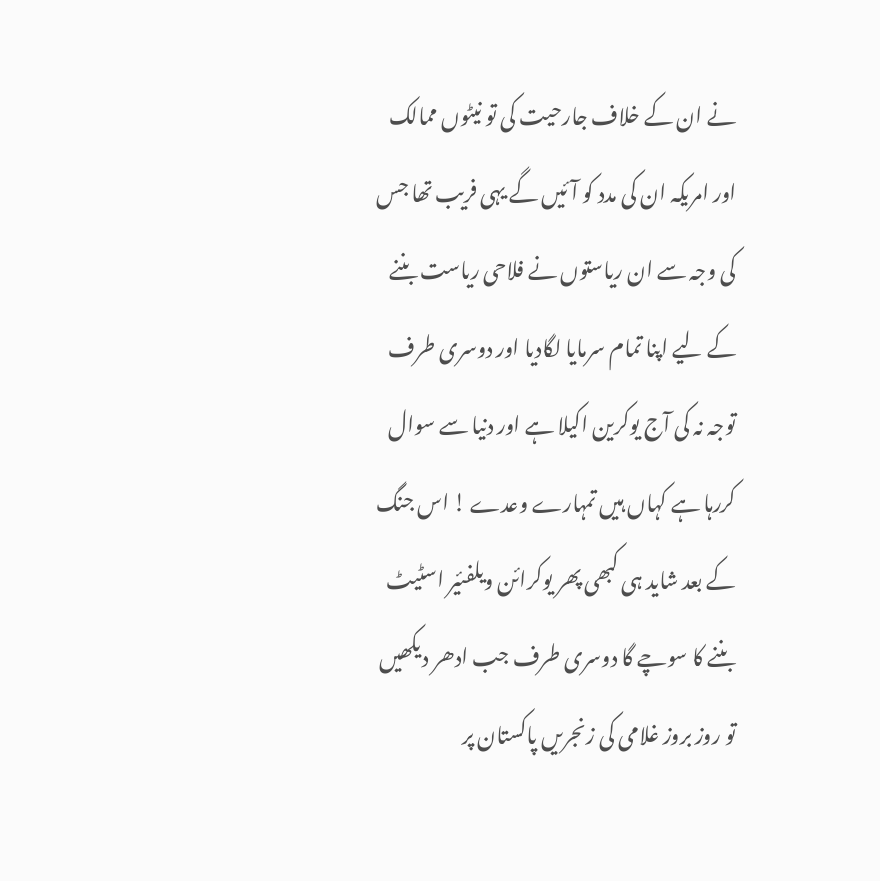نے ان کے خلاف جارحیت کی تو نیٹوں ممالک اور امریکہ ان کی مدد کو آئیں گے یہی فریب تھا جس کی وجہ سے ان ریاستوں نے فلاحی ریاست بننے کے لیے اپنا تمام سرمایا لگادیا اور دوسری طرف توجہ نہ کی آج یوکرین اکیلا ہے اور دنیا سے سوال کررہا ہے کہاں ہیں تمہارے وعدے ! اس جنگ کے بعد شاید ہی کبھی پھر یوکرائن ویلفئیر اسٹیٹ بننے کا سوچے گا دوسری طرف جب ادھر دیکھیں تو روز بروز غلامی کی زنجریں پاکستان پر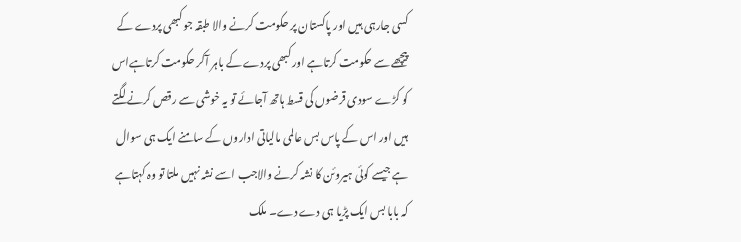کسی جارہی ہیں اور پاکستان پر حکومت کرنے والا طبقہ جو کبھی پردے کے پیچھے سے حکومت کرتاہے اور کبھی پردے کے باہر آکر حکومت کرتاہےاس کو کڑے سودی قرضوں کی قسط ہاتھ آجائے تو یہ خوشی سے رقص کرنے لگتے ہیں اور اس کے پاس بس عالمی مالیاتی اداروں کے سامنے ایک ہی سوال ہے جیسے کوئی ہیروئن کا نشہ کرنے والاجب اسے نشہ نہیں ملتا تو وہ کہتاہے کہ بابا بس ایک پڑیا ہی دے دے۔ ملک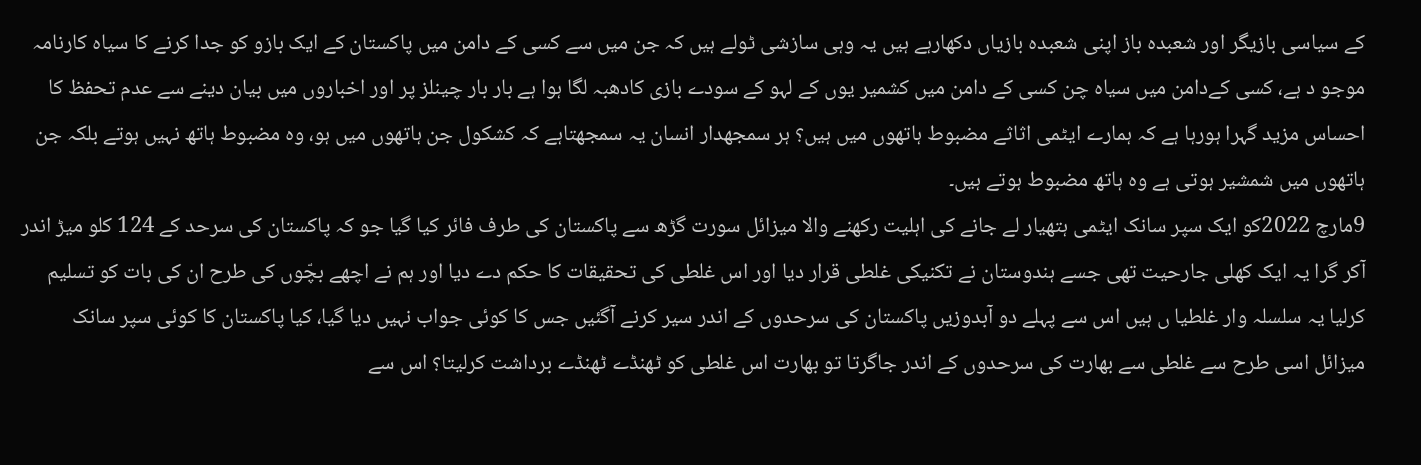کے سیاسی بازیگر اور شعبدہ باز اپنی شعبدہ بازیاں دکھارہے ہیں یہ وہی سازشی ٹولے ہیں کہ جن میں سے کسی کے دامن میں پاکستان کے ایک بازو کو جدا کرنے کا سیاہ کارنامہ موجو د ہے، کسی کےدامن میں سیاہ چن کسی کے دامن میں کشمیر یوں کے لہو کے سودے بازی کادھبہ لگا ہوا ہے بار بار چینلز پر اور اخباروں میں بیان دینے سے عدم تحفظ کا احساس مزید گہرا ہورہا ہے کہ ہمارے ایٹمی اثاثے مضبوط ہاتھوں میں ہیں؟ ہر سمجھدار انسان یہ سمجھتاہے کہ کشکول جن ہاتھوں میں ہو، وہ مضبوط ہاتھ نہیں ہوتے بلکہ جن ہاتھوں میں شمشیر ہوتی ہے وہ ہاتھ مضبوط ہوتے ہیں۔
9مارچ 2022کو ایک سپر سانک ایٹمی ہتھیار لے جانے کی اہلیت رکھنے والا میزائل سورت گڑھ سے پاکستان کی طرف فائر کیا گیا جو کہ پاکستان کی سرحد کے 124 کلو میڑ اندر آکر گرا یہ ایک کھلی جارحیت تھی جسے ہندوستان نے تکنیکی غلطی قرار دیا اور اس غلطی کی تحقیقات کا حکم دے دیا اور ہم نے اچھے بچّوں کی طرح ان کی بات کو تسلیم کرلیا یہ سلسلہ وار غلطیا ں ہیں اس سے پہلے دو آبدوزیں پاکستان کی سرحدوں کے اندر سیر کرنے آگئیں جس کا کوئی جواب نہیں دیا گیا، کیا پاکستان کا کوئی سپر سانک میزائل اسی طرح سے غلطی سے بھارت کی سرحدوں کے اندر جاگرتا تو بھارت اس غلطی کو ٹھنڈے ٹھنڈے برداشت کرلیتا؟ اس سے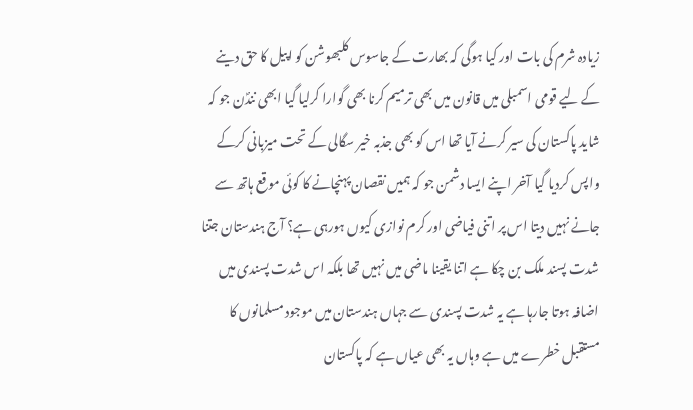زیادہ شرم کی بات اور کیا ہوگی کہ بھارت کے جاسوس کلبھوشن کو اپیل کا حق دینے کے لیے قومی اسمبلی میں قانون میں بھی ترمیم کرنا بھی گوارا کرلیا گیا ابھی نندؐن جو کہ شاید پاکستان کی سیر کرنے آیا تھا اس کو بھی جذبہ خیر سگالی کے تحت میزبانی کرکے واپس کردیا گیا آخر اپنے ایسا دشمن جو کہ ہمیں نقصان پہنچانے کا کوئی موقع ہاتھ سے جانے نہیں دیتا اس پر اتنی فیاضی اور کرم نوازی کیوں ہورہی ہے؟ آج ہندستان جتنا شدت پسند ملک بن چکا ہے اتنا یقینا ماضی میں نہیں تھا بلکہ اس شدت پسندی میں اضافہ ہوتا جارہا ہے یہ شدت پسندی سے جہاں ہندستان میں موجود مسلمانوں کا مستقبل خطرے میں ہے وہاں یہ بھی عیاں ہے کہ پاکستان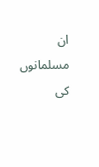ان مسلمانوں کی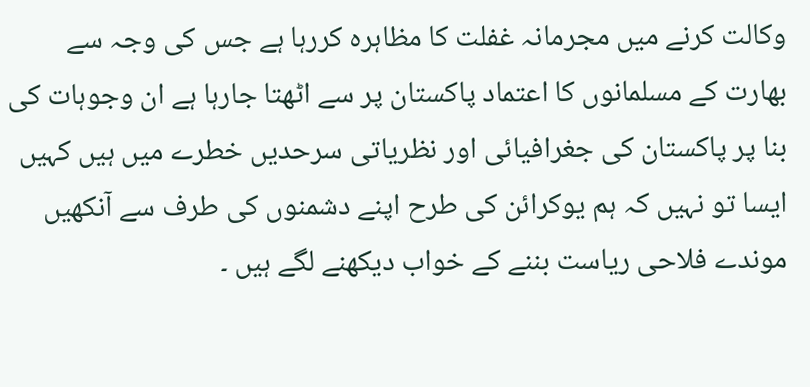وکالت کرنے میں مجرمانہ غفلت کا مظاہرہ کررہا ہے جس کی وجہ سے بھارت کے مسلمانوں کا اعتماد پاکستان پر سے اٹھتا جارہا ہے ان وجوہات کی بنا پر پاکستان کی جغرافیائی اور نظریاتی سرحدیں خطرے میں ہیں کہیں ایسا تو نہیں کہ ہم یوکرائن کی طرح اپنے دشمنوں کی طرف سے آنکھیں موندے فلاحی ریاست بننے کے خواب دیکھنے لگے ہیں ۔